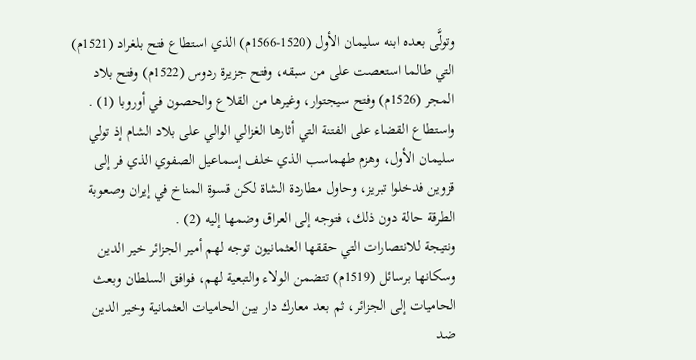وتولَّى بعده ابنه سليمان الأول (1520-1566م) الذي استطاع فتح بلغراد (1521م) التي طالما استعصت على من سبقه، وفتح جزيرة ردوس (1522م) وفتح بلاد المجر (1526م) وفتح سيجتوار، وغيرها من القلاع والحصون في أوروبا (1) . واستطاع القضاء على الفتنة التي أثارها الغزالي الوالي على بلاد الشام إذ تولي سليمان الأول، وهزم طهماسب الذي خلف إسماعيل الصفوي الذي فر إلى قزوين فدخلوا تبريز، وحاول مطاردة الشاة لكن قسوة المناخ في إيران وصعوبة الطرقة حالة دون ذلك، فتوجه إلى العراق وضمها إليه (2) .
ونتيجة للانتصارات التي حققها العثمانيون توجه لهم أمير الجزائر خير الدين وسكانها برسائل (1519م) تتضمن الولاء والتبعية لهم، فوافق السلطان وبعث الحاميات إلى الجزائر، ثم بعد معارك دار بين الحاميات العثمانية وخير الدين ضد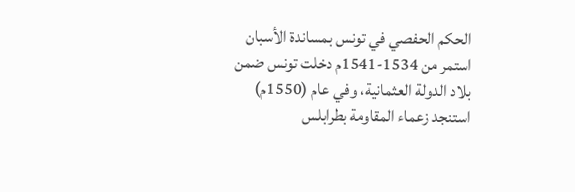الحكم الحفصي في تونس بمساندة الأسبان استمر من 1534-1541م دخلت تونس ضمن بلاد الدولة العثمانية، وفي عام (1550م) استنجد زعماء المقاومة بطرابلس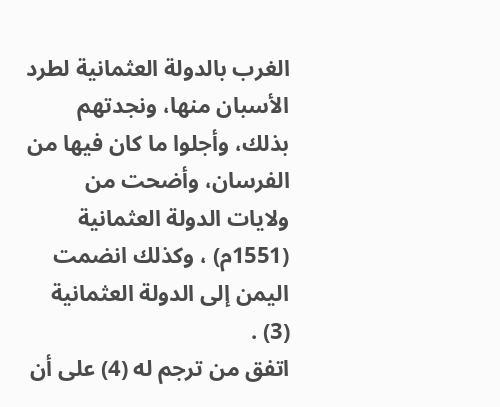الغرب بالدولة العثمانية لطرد الأسبان منها، ونجدتهم بذلك، وأجلوا ما كان فيها من الفرسان، وأضحت من ولايات الدولة العثمانية (1551م) ، وكذلك انضمت اليمن إلى الدولة العثمانية (3) .
اتفق من ترجم له (4) على أن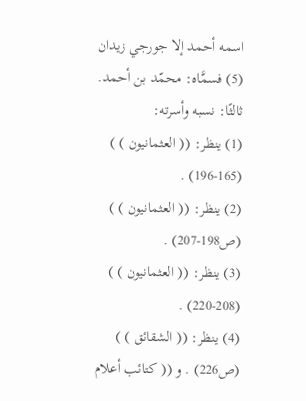اسمه أحمد إلا جورجي زيدان (5) فسمَّاه: محمّد بن أحمد.
ثالثًا: نسبه وأسرته:
(1) ينظر: (( العثمانيون ) ) (165-196) .
(2) ينظر: (( العثمانيون ) ) (ص198-207) .
(3) ينظر: (( العثمانيون ) ) (208-220) .
(4) ينظر: (( الشقائق ) ) (ص226) . و (( كتائب أعلام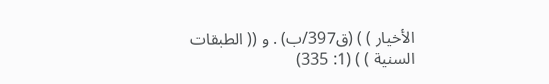الأخيار ) ) (ق397/ب) . و (( الطبقات السنية ) ) (1: 335)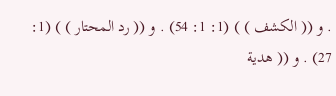. و (( الكشف ) ) (1: 1: 54) . و (( رد المحتار ) ) (1: 27) . و (( هدية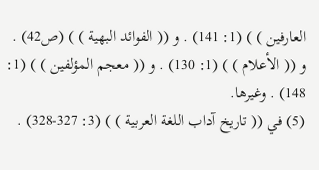العارفين ) ) (1: 141) . و (( الفوائد البهية ) ) (ص42) . و (( الأعلام ) ) (1: 130) . و (( معجم المؤلفين ) ) (1: 148) . وغيرها.
(5) في (( تاريخ آداب اللغة العربية ) ) (3: 327-328) .